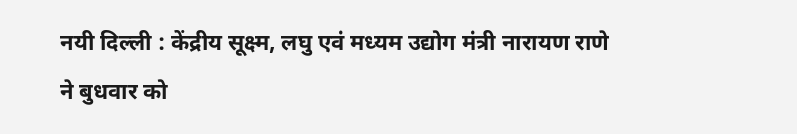नयी दिल्ली : केंद्रीय सूक्ष्म, लघु एवं मध्यम उद्योग मंत्री नारायण राणे ने बुधवार को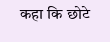कहा कि छोटे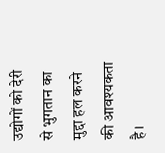उद्योगों को देरी से भुगतान का मुद्दा हल करने की आवश्यकता है।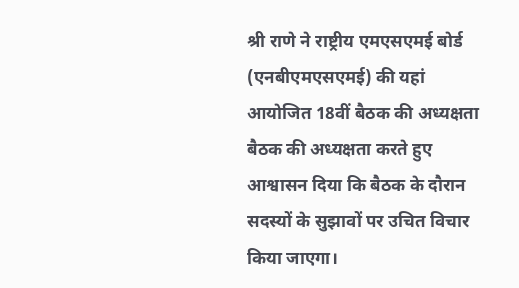श्री राणे ने राष्ट्रीय एमएसएमई बोर्ड (एनबीएमएसएमई) की यहां आयोजित 18वीं बैठक की अध्यक्षता बैठक की अध्यक्षता करते हुए आश्वासन दिया कि बैठक के दौरान सदस्यों के सुझावों पर उचित विचार किया जाएगा।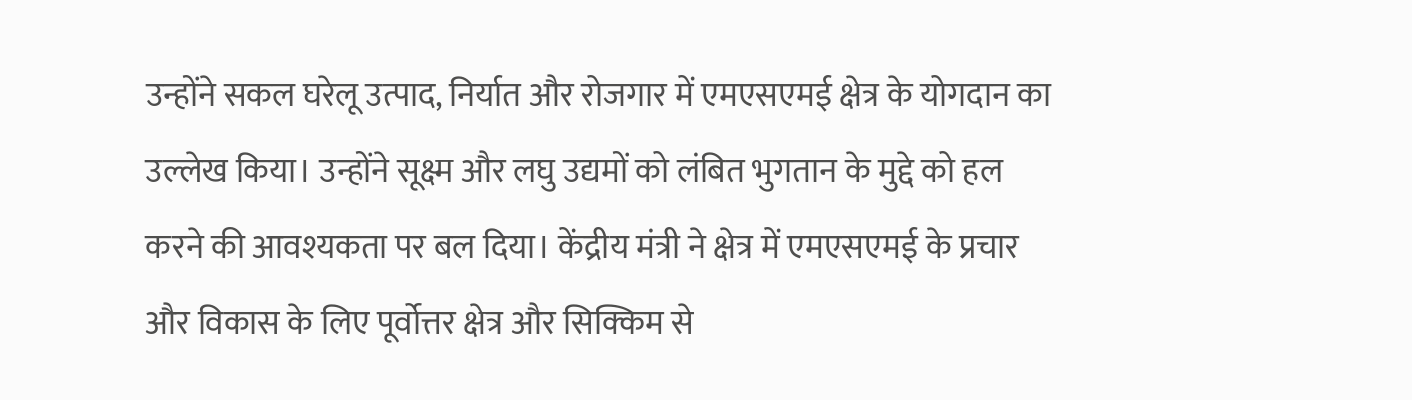उन्होंने सकल घरेलू उत्पाद, निर्यात और रोजगार में एमएसएमई क्षेत्र के योगदान का उल्लेख किया। उन्होंने सूक्ष्म और लघु उद्यमों को लंबित भुगतान के मुद्दे को हल करने की आवश्यकता पर बल दिया। केंद्रीय मंत्री ने क्षेत्र में एमएसएमई के प्रचार और विकास के लिए पूर्वोत्तर क्षेत्र और सिक्किम से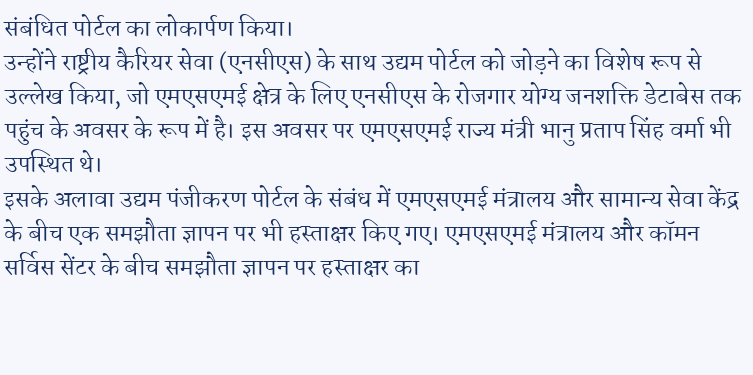संबंधित पोर्टल का लोकार्पण किया।
उन्होंने राष्ट्रीय कैरियर सेवा (एनसीएस) के साथ उद्यम पोर्टल को जोड़ने का विशेष रूप से उल्लेख किया, जो एमएसएमई क्षेत्र के लिए एनसीएस के रोजगार योग्य जनशक्ति डेटाबेस तक पहुंच के अवसर के रूप में है। इस अवसर पर एमएसएमई राज्य मंत्री भानु प्रताप सिंह वर्मा भी उपस्थित थे।
इसके अलावा उद्यम पंजीकरण पोर्टल के संबंध में एमएसएमई मंत्रालय और सामान्य सेवा केंद्र के बीच एक समझौता ज्ञापन पर भी हस्ताक्षर किए गए। एमएसएमई मंत्रालय और कॉमन सर्विस सेंटर के बीच समझौता ज्ञापन पर हस्ताक्षर का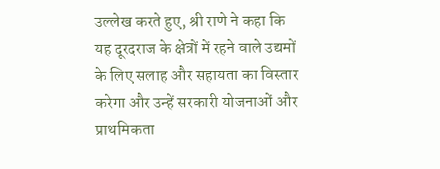उल्लेख करते हुए, श्री राणे ने कहा कि यह दूरदराज के क्षेत्रों में रहने वाले उद्यमों के लिए सलाह और सहायता का विस्तार करेगा और उन्हें सरकारी योजनाओं और प्राथमिकता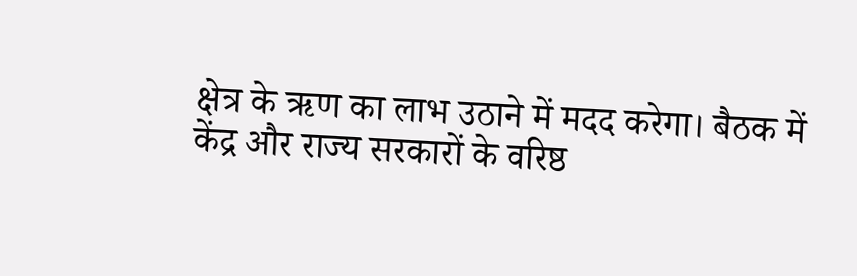क्षेत्र के ऋण का लाभ उठाने में मदद करेगा। बैठक में केंद्र और राज्य सरकारों के वरिष्ठ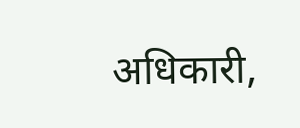अधिकारी,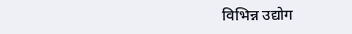विभिन्न उद्योग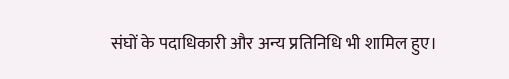संघों के पदाधिकारी और अन्य प्रतिनिधि भी शामिल हुए।